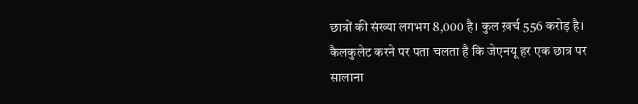छात्रों की संख्या लगभग 8,000 है। कुल ख़र्च 556 करोड़ है। कैलकुलेट करने पर पता चलता है कि जेएनयू हर एक छात्र पर सालाना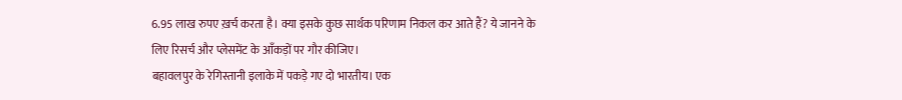6.95 लाख रुपए ख़र्च करता है। क्या इसके कुछ सार्थक परिणाम निकल कर आते हैं? ये जानने के लिए रिसर्च और प्लेसमेंट के आँकड़ों पर गौर कीजिए।
बहावलपुर के रेगिस्तानी इलाके में पकड़े गए दो भारतीय। एक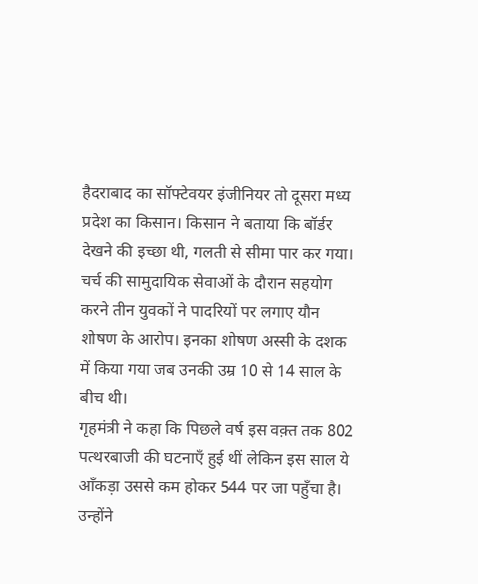हैदराबाद का सॉफ्टेवयर इंजीनियर तो दूसरा मध्य प्रदेश का किसान। किसान ने बताया कि बॉर्डर देखने की इच्छा थी, गलती से सीमा पार कर गया।
चर्च की सामुदायिक सेवाओं के दौरान सहयोग करने तीन युवकों ने पादरियों पर लगाए यौन शोषण के आरोप। इनका शोषण अस्सी के दशक में किया गया जब उनकी उम्र 10 से 14 साल के बीच थी।
गृहमंत्री ने कहा कि पिछले वर्ष इस वक़्त तक 802 पत्थरबाजी की घटनाएँ हुई थीं लेकिन इस साल ये आँकड़ा उससे कम होकर 544 पर जा पहुँचा है। उन्होंने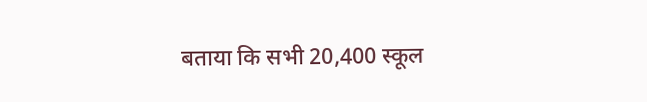बताया कि सभी 20,400 स्कूल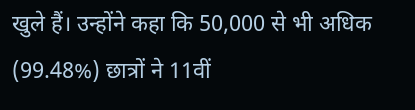खुले हैं। उन्होंने कहा कि 50,000 से भी अधिक (99.48%) छात्रों ने 11वीं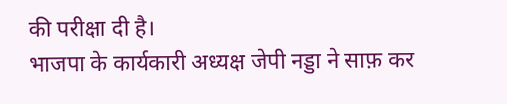की परीक्षा दी है।
भाजपा के कार्यकारी अध्यक्ष जेपी नड्डा ने साफ़ कर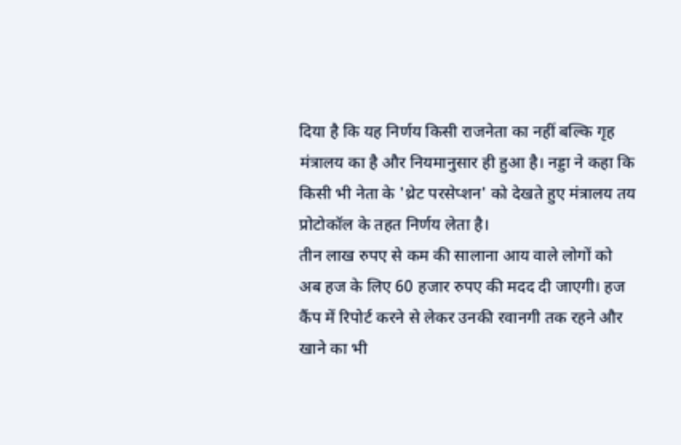दिया है कि यह निर्णय किसी राजनेता का नहीं बल्कि गृह मंत्रालय का है और नियमानुसार ही हुआ है। नड्डा ने कहा कि किसी भी नेता के 'थ्रेट परसेप्शन' को देखते हुए मंत्रालय तय प्रोटोकॉल के तहत निर्णय लेता है।
तीन लाख रुपए से कम की सालाना आय वाले लोगों को अब हज के लिए 60 हजार रुपए की मदद दी जाएगी। हज कैंप में रिपोर्ट करने से लेकर उनकी रवानगी तक रहने और खाने का भी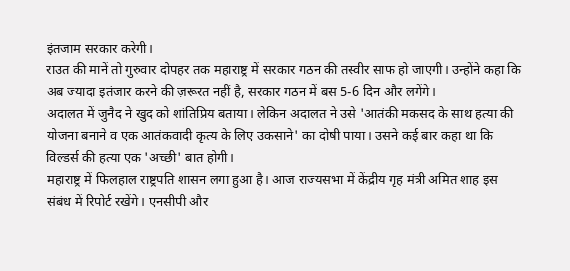इंतजाम सरकार करेगी।
राउत की मानें तो गुरुवार दोपहर तक महाराष्ट्र में सरकार गठन की तस्वीर साफ हो जाएगी। उन्होंने कहा कि अब ज्यादा इतंजार करने की ज़रूरत नहीं है, सरकार गठन में बस 5-6 दिन और लगेंगे।
अदालत में जुनैद ने खुद को शांतिप्रिय बताया। लेकिन अदालत ने उसे 'आतंकी मकसद के साथ हत्या की योजना बनाने व एक आतंकवादी कृत्य के लिए उकसाने' का दोषी पाया। उसने कई बार कहा था कि विल्डर्स की हत्या एक 'अच्छी' बात होगी।
महाराष्ट्र में फिलहाल राष्ट्रपति शासन लगा हुआ है। आज राज्यसभा में केंद्रीय गृह मंत्री अमित शाह इस संबंध में रिपोर्ट रखेंगे। एनसीपी और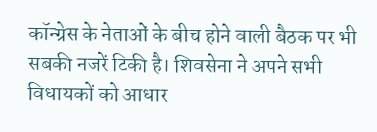कॉन्ग्रेस के नेताओं के बीच होने वाली बैठक पर भी सबकी नजरें टिकी है। शिवसेना ने अपने सभी विधायकों को आधार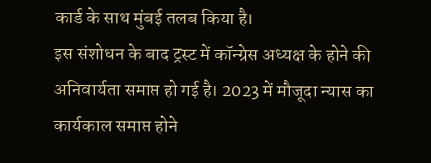कार्ड के साथ मुंबई तलब किया है।
इस संशोधन के बाद ट्रस्ट में कॉन्ग्रेस अध्यक्ष के होने की अनिवार्यता समाप्त हो गई है। 2023 में मौजूदा न्यास का कार्यकाल समाप्त होने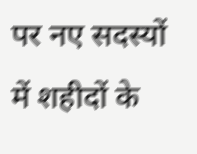पर नए सदस्यों में शहीदों के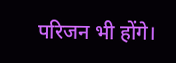परिजन भी होंगे।